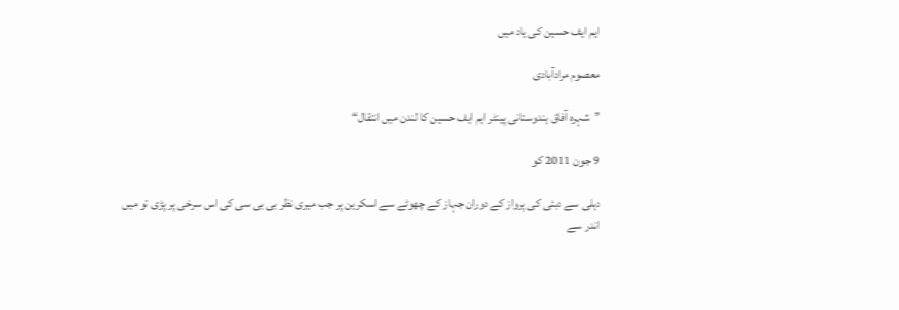ایم ایف حسین کی یاد میں

معصوم مرادآبادی

”شہرہ آفاق ہندوستانی پینٹر ایم ایف حسین کا لندن میں انتقال“

9 جون 2011 کو

دہلی سے دبئی کی پرواز کے دوران جہاز کے چھوٹے سے اسکرین پر جب میری نظر بی بی سی کی اس سرخی پر پڑی تو میں اندر سے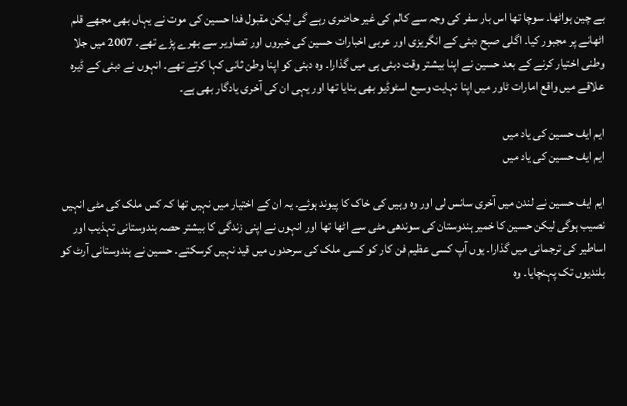بے چین ہواٹھا۔ سوچا تھا اس بار سفر کی وجہ سے کالم کی غیر حاضری رہے گی لیکن مقبول فدا حسین کی موت نے یہاں بھی مجھے قلم اٹھانے پر مجبور کیا۔ اگلی صبح دبئی کے انگریزی اور عربی اخبارات حسین کی خبروں اور تصاویر سے بھرے پڑے تھے۔ 2007 میں جلا وطنی اختیار کرنے کے بعد حسین نے اپنا بیشتر وقت دبئی ہی میں گذارا۔ وہ دبئی کو اپنا وطن ثانی کہا کرتے تھے۔ انہوں نے دبئی کے ڈیرہ علاقے میں واقع امارات ٹاور میں اپنا نہایت وسیع اسٹوڈیو بھی بنایا تھا اور یہی ان کی آخری یادگار بھی ہے۔

ایم ایف حسین کی یاد میں
ایم ایف حسین کی یاد میں

ایم ایف حسین نے لندن میں آخری سانس لی اور وہ وہیں کی خاک کا پیوند ہوئے۔ یہ ان کے اختیار میں نہیں تھا کہ کس ملک کی مٹی انہیں نصیب ہوگی لیکن حسین کا خمیر ہندوستان کی سوندھی مٹی سے اٹھا تھا اور انہوں نے اپنی زندگی کا بیشتر حصہ ہندوستانی تہذیب اور اساطیر کی ترجمانی میں گذارا۔ یوں آپ کسی عظیم فن کار کو کسی ملک کی سرحدوں میں قید نہیں کرسکتے۔ حسین نے ہندوستانی آرٹ کو بلندیوں تک پہنچایا۔ وہ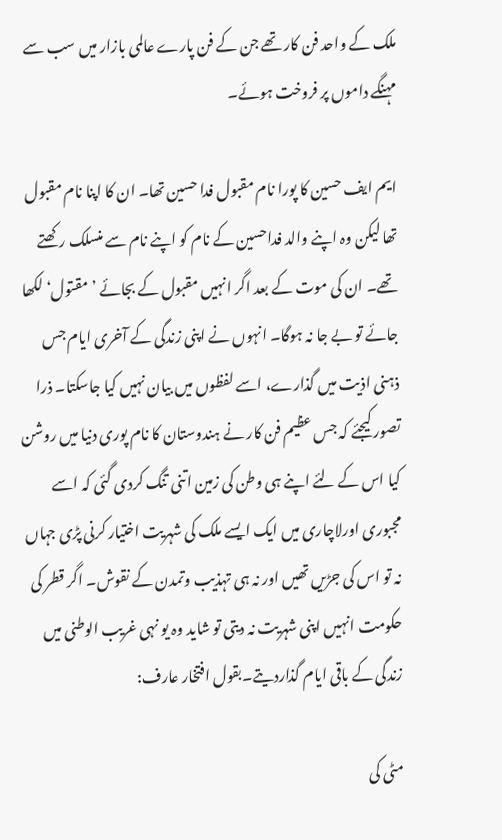ملک کے واحد فن کار تھے جن کے فن پارے عالمی بازار میں سب سے مہنگے داموں پر فروخت ہوئے۔

ایم ایف حسین کا پورا نام مقبول فدا حسین تھا۔ ان کا اپنا نام مقبول تھا لیکن وہ اپنے والد فداحسین کے نام کو اپنے نام سے منسلک رکھتے تھے۔ ان کی موت کے بعد اگر انہیں مقبول کے بجائے ’مقتول‘ لکھا جائے تو بے جا نہ ہوگا۔ انہوں نے اپنی زندگی کے آخری ایام جس ذہنی اذیت میں گذارے، اسے لفظوں میں بیان نہیں کیا جاسکتا۔ ذرا تصور کیجئے کہ جس عظیم فن کار نے ہندوستان کا نام پوری دنیا میں روشن کیا اس کے لئے اپنے ہی وطن کی زمین اتنی تنگ کردی گئی کہ اسے مجبوری اورلاچاری میں ایک ایسے ملک کی شہریت اختیار کرنی پڑی جہاں نہ تو اس کی جڑیں تھیں اور نہ ہی تہذیب وتمدن کے نقوش۔ اگر قطر کی حکومت انہیں اپنی شہریت نہ دیتی تو شاید وہ یو نہی غریب الوطنی میں زندگی کے باقی ایام گذاردیتے۔بقول افتخار عارف:

مٹی کی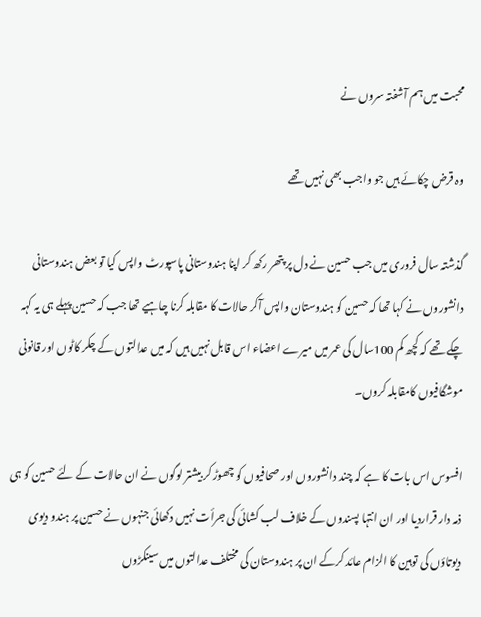محبت میں ہم آشفتہ سروں نے

وہ قرض چکائے ہیں جو واجب بھی نہیں تھے

گذشتہ سال فروری میں جب حسین نے دل پر پتھر رکھ کر اپنا ہندوستانی پاسپورٹ واپس کیا تو بعض ہندوستانی دانشوروں نے کہا تھا کہ حسین کو ہندوستان واپس آکر حالات کا مقابلہ کرنا چاہیے تھا جب کہ حسین پہلے ہی یہ کہہ چکے تھے کہ کچھ کم 100سال کی عمر میں میرے اعضاء اس قابل نہیں ہیں کہ میں عدالتوں کے چکر کاٹوں اور قانونی موشگافیوں کامقابلہ کروں۔

افسوس اس بات کا ہے کہ چند دانشوروں اور صحافیوں کو چھوڑ کر بیشتر لوگوں نے ان حالات کے لئے حسین کو ہی ذمہ دار قراردیا اور ان انتہا پسندوں کے خلاف لب کشائی کی جرأت نہیں دکھائی جنہوں نے حسین پر ہندو دیوی دیوتاؤں کی توہین کا الزام عائد کرکے ان پر ہندوستان کی مختلف عدالتوں میں سینکڑوں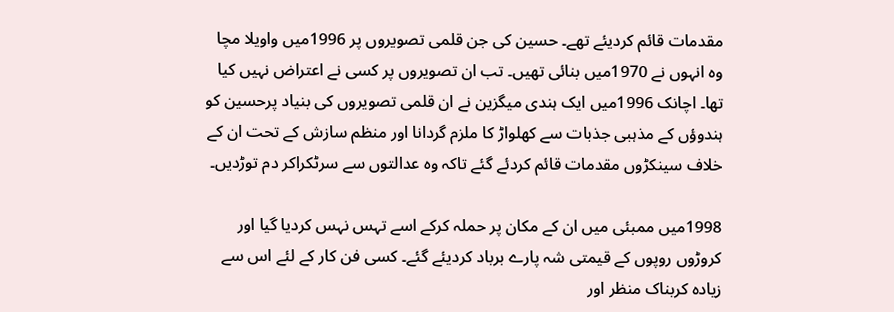مقدمات قائم کردیئے تھے۔ حسین کی جن قلمی تصویروں پر 1996میں واویلا مچا وہ انہوں نے 1970میں بنائی تھیں۔ تب ان تصویروں پر کسی نے اعتراض نہیں کیا تھا۔ اچانک 1996میں ایک ہندی میگزین نے ان قلمی تصویروں کی بنیاد پرحسین کو ہندوؤں کے مذہبی جذبات سے کھلواڑ کا ملزم گردانا اور منظم سازش کے تحت ان کے خلاف سینکڑوں مقدمات قائم کردئے گئے تاکہ وہ عدالتوں سے سرٹکراکر دم توڑدیں۔

1998میں ممبئی میں ان کے مکان پر حملہ کرکے اسے تہس نہس کردیا گیا اور کروڑوں روپوں کے قیمتی شہ پارے برباد کردیئے گئے۔ کسی فن کار کے لئے اس سے زیادہ کربناک منظر اور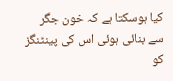کیا ہوسکتا ہے کہ خون جگر سے بنائی ہوئی اس کی پینٹنگز کو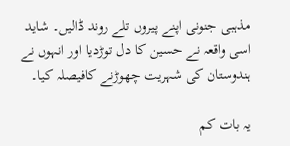مذہبی جنونی اپنے پیروں تلے روند ڈالیں۔ شاید اسی واقعہ نے حسین کا دل توڑدیا اور انہوں نے ہندوستان کی شہریت چھوڑنے کافیصلہ کیا۔

یہ بات کم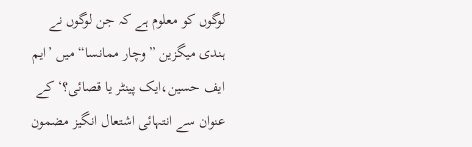لوگوں کو معلوم ہے کہ جن لوگوں نے ہندی میگزین ”وچار ممانسا“ میں ’ایم ایف حسین،ایک پینٹر یا قصائی؟‘ کے عنوان سے انتہائی اشتعال انگیز مضمون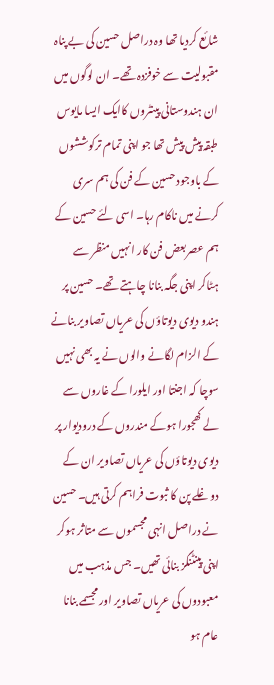شائع کردیا تھا وہ دراصل حسین کی بے پناہ مقبولیت سے خوفزدہ تھے۔ ان لوگوں میں ان ہندوستانی پینٹروں کاایک ایسا مایوس طبقہ پیش پیش تھا جو اپنی تمام ترکوششوں کے باوجود حسین کے فن کی ہم سری کرنے میں ناکام رہا۔ اسی لئے حسین کے ہم عصربعض فن کار انہیں منظر سے ہٹاکر اپنی جگہ بنانا چاہتے تھے۔ حسین پر ہندو دیوی دیوتاؤں کی عریاں تصاویر بنانے کے الزام لگانے والوں نے یہ بھی نہیں سوچا کہ اجنتا اور ایلورا کے غاروں سے لے کھجورا ہوکے مندروں کے درودیوار پر دیوی دیوتاؤں کی عریاں تصاویر ان کے دوغلے پن کا ثبوت فراہم کرتی ہیں۔ حسین نے دراصل انہی مجسموں سے متاثر ہوکر اپنی پینٹنگز بنائی تھیں۔ جس مذہب میں معبودوں کی عریاں تصاویر اور مجسمے بنانا عام ہو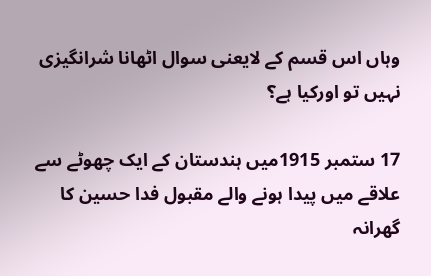وہاں اس قسم کے لایعنی سوال اٹھانا شرانگیزی نہیں تو اورکیا ہے؟

17 ستمبر 1915میں ہندستان کے ایک چھوٹے سے علاقے میں پیدا ہونے والے مقبول فدا حسین کا گھرانہ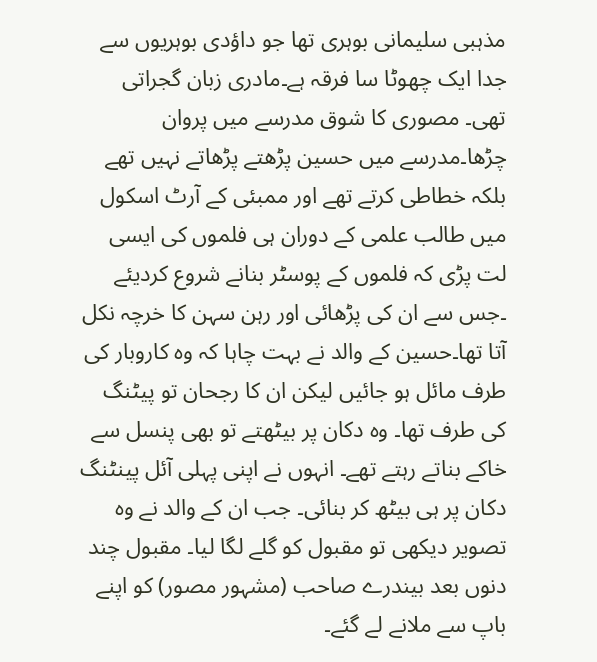مذہبی سلیمانی بوہری تھا جو داؤدی بوہریوں سے جدا ایک چھوٹا سا فرقہ ہے۔مادری زبان گجراتی تھی۔ مصوری کا شوق مدرسے میں پروان چڑھا۔مدرسے میں حسین پڑھتے پڑھاتے نہیں تھے بلکہ خطاطی کرتے تھے اور ممبئی کے آرٹ اسکول میں طالب علمی کے دوران ہی فلموں کی ایسی لت پڑی کہ فلموں کے پوسٹر بنانے شروع کردیئے ۔جس سے ان کی پڑھائی اور رہن سہن کا خرچہ نکل آتا تھا۔حسین کے والد نے بہت چاہا کہ وہ کاروبار کی طرف مائل ہو جائیں لیکن ان کا رجحان تو پیٹنگ کی طرف تھا۔ وہ دکان پر بیٹھتے تو بھی پنسل سے خاکے بناتے رہتے تھے۔ انہوں نے اپنی پہلی آئل پینٹنگ دکان پر ہی بیٹھ کر بنائی۔ جب ان کے والد نے وہ تصویر دیکھی تو مقبول کو گلے لگا لیا۔ مقبول چند دنوں بعد بیندرے صاحب (مشہور مصور) کو اپنے باپ سے ملانے لے گئے۔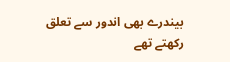بیندرے بھی اندور سے تعلق رکھتے تھے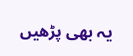یہ بھی پڑھیں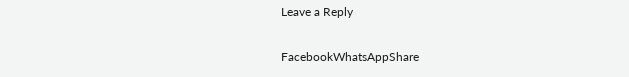Leave a Reply

FacebookWhatsAppShare